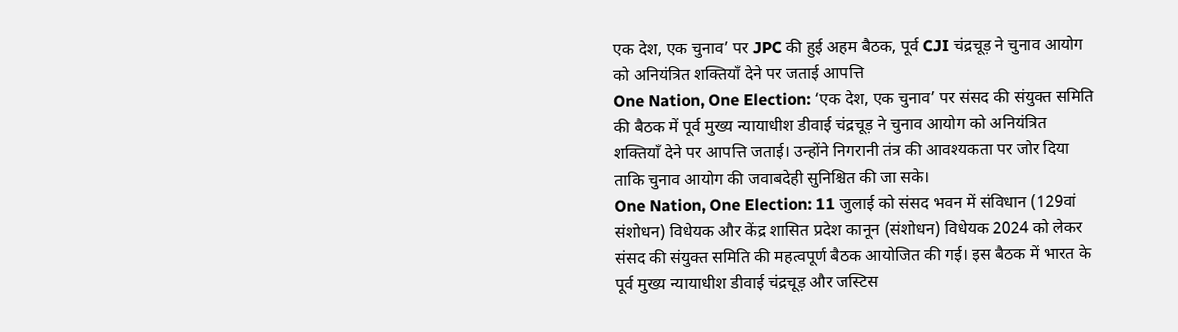एक देश, एक चुनाव’ पर JPC की हुई अहम बैठक, पूर्व CJI चंद्रचूड़ ने चुनाव आयोग को अनियंत्रित शक्तियाँ देने पर जताई आपत्ति
One Nation, One Election: ‘एक देश, एक चुनाव’ पर संसद की संयुक्त समिति की बैठक में पूर्व मुख्य न्यायाधीश डीवाई चंद्रचूड़ ने चुनाव आयोग को अनियंत्रित शक्तियाँ देने पर आपत्ति जताई। उन्होंने निगरानी तंत्र की आवश्यकता पर जोर दिया ताकि चुनाव आयोग की जवाबदेही सुनिश्चित की जा सके।
One Nation, One Election: 11 जुलाई को संसद भवन में संविधान (129वां संशोधन) विधेयक और केंद्र शासित प्रदेश कानून (संशोधन) विधेयक 2024 को लेकर संसद की संयुक्त समिति की महत्वपूर्ण बैठक आयोजित की गई। इस बैठक में भारत के पूर्व मुख्य न्यायाधीश डीवाई चंद्रचूड़ और जस्टिस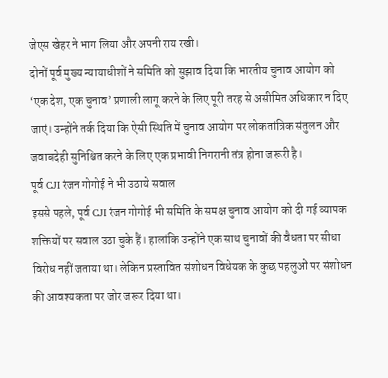जेएस खेहर ने भाग लिया और अपनी राय रखी।
दोनों पूर्व मुख्य न्यायाधीशों ने समिति को सुझाव दिया कि भारतीय चुनाव आयोग को ‘एक देश, एक चुनाव’ प्रणाली लागू करने के लिए पूरी तरह से असीमित अधिकार न दिए जाएं। उन्होंने तर्क दिया कि ऐसी स्थिति में चुनाव आयोग पर लोकतांत्रिक संतुलन और जवाबदेही सुनिश्चित करने के लिए एक प्रभावी निगरानी तंत्र होना जरूरी है।
पूर्व CJI रंजन गोगोई ने भी उठाये सवाल
इससे पहले, पूर्व CJI रंजन गोगोई भी समिति के समक्ष चुनाव आयोग को दी गई व्यापक शक्तियों पर सवाल उठा चुके हैं। हालांकि उन्होंने एक साथ चुनावों की वैधता पर सीधा विरोध नहीं जताया था। लेकिन प्रस्तावित संशोधन विधेयक के कुछ पहलुओं पर संशोधन की आवश्यकता पर जोर जरूर दिया था।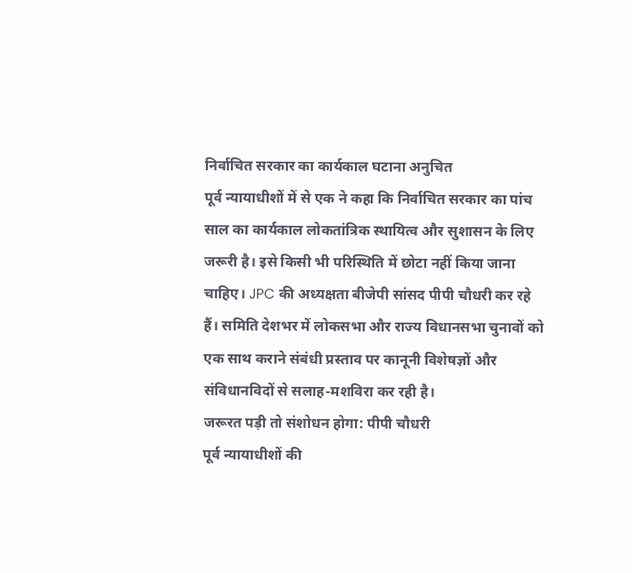निर्वाचित सरकार का कार्यकाल घटाना अनुचित
पूर्व न्यायाधीशों में से एक ने कहा कि निर्वाचित सरकार का पांच साल का कार्यकाल लोकतांत्रिक स्थायित्व और सुशासन के लिए जरूरी है। इसे किसी भी परिस्थिति में छोटा नहीं किया जाना चाहिए। JPC की अध्यक्षता बीजेपी सांसद पीपी चौधरी कर रहे हैं। समिति देशभर में लोकसभा और राज्य विधानसभा चुनावों को एक साथ कराने संबंधी प्रस्ताव पर कानूनी विशेषज्ञों और संविधानविदों से सलाह-मशविरा कर रही है।
जरूरत पड़ी तो संशोधन होगा: पीपी चौधरी
पूर्व न्यायाधीशों की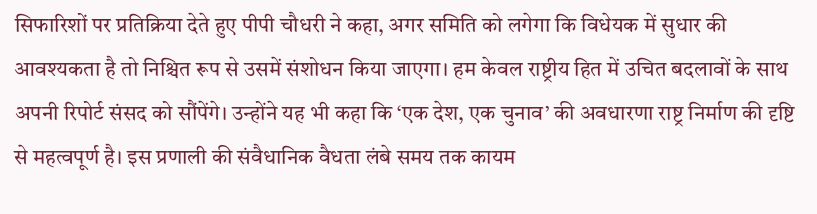सिफारिशों पर प्रतिक्रिया देते हुए पीपी चौधरी ने कहा, अगर समिति को लगेगा कि विधेयक में सुधार की आवश्यकता है तो निश्चित रूप से उसमें संशोधन किया जाएगा। हम केवल राष्ट्रीय हित में उचित बदलावों के साथ अपनी रिपोर्ट संसद को सौंपेंगे। उन्होंने यह भी कहा कि ‘एक देश, एक चुनाव’ की अवधारणा राष्ट्र निर्माण की दृष्टि से महत्वपूर्ण है। इस प्रणाली की संवैधानिक वैधता लंबे समय तक कायम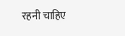रहनी चाहिए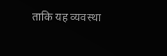ताकि यह व्यवस्था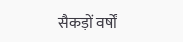सैकड़ों वर्षों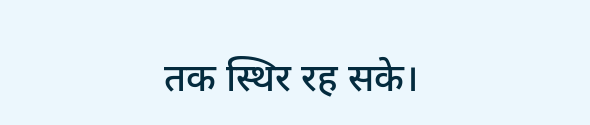तक स्थिर रह सके।